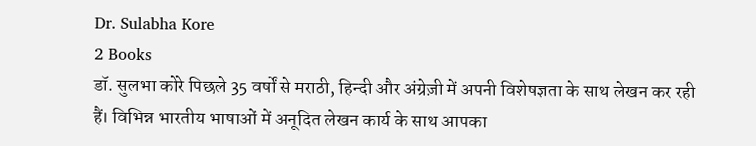Dr. Sulabha Kore
2 Books
डॉ. सुलभा कोरे पिछले 35 वर्षों से मराठी, हिन्दी और अंग्रेज़ी में अपनी विशेषज्ञता के साथ लेखन कर रही हैं। विभिन्न भारतीय भाषाओं में अनूदित लेखन कार्य के साथ आपका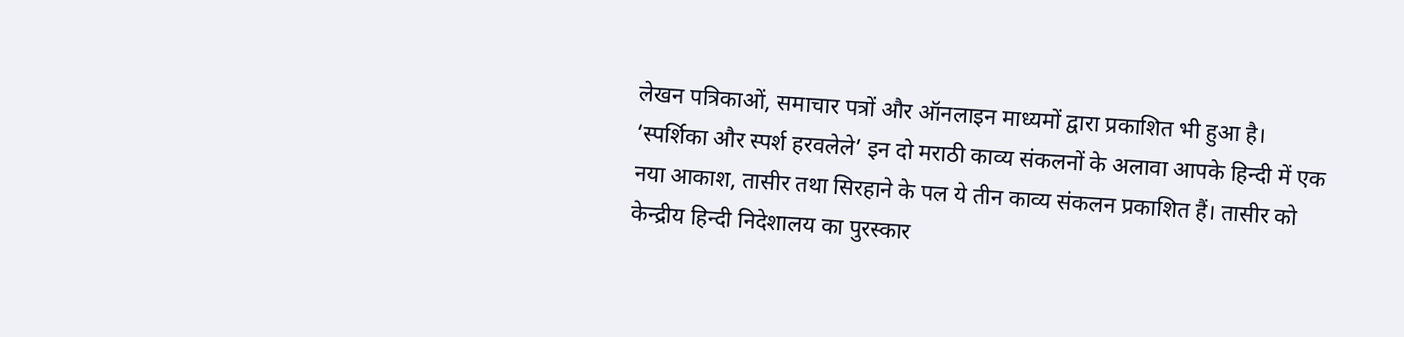लेखन पत्रिकाओं, समाचार पत्रों और ऑनलाइन माध्यमों द्वारा प्रकाशित भी हुआ है। ‘स्पर्शिका और स्पर्श हरवलेले’ इन दो मराठी काव्य संकलनों के अलावा आपके हिन्दी में एक नया आकाश, तासीर तथा सिरहाने के पल ये तीन काव्य संकलन प्रकाशित हैं। तासीर को केन्द्रीय हिन्दी निदेशालय का पुरस्कार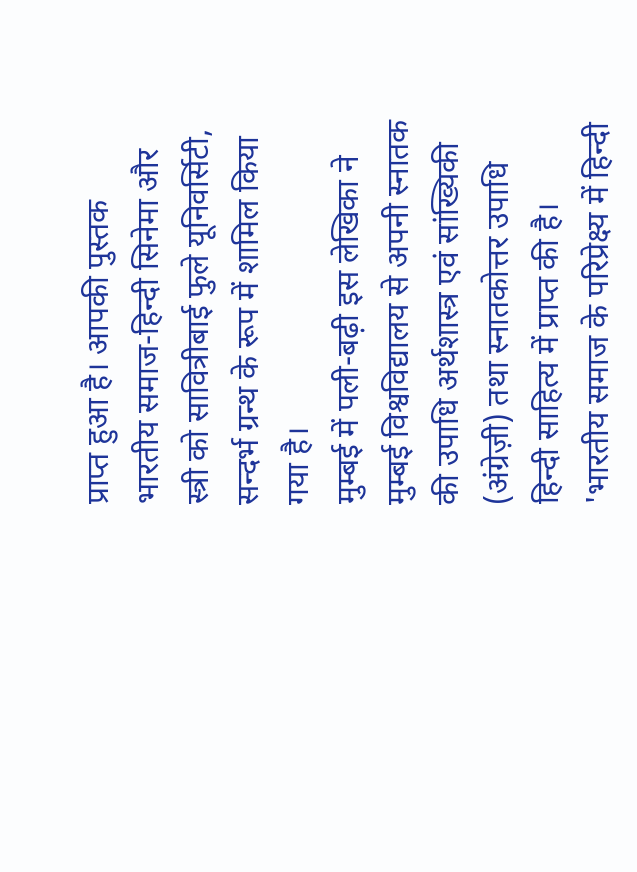प्राप्त हुआ है। आपकी पुस्तक भारतीय समाज-हिन्दी सिनेमा और स्त्री को सावित्रीबाई फुले यूनिवर्सिटी, सन्दर्भ ग्रन्थ के रूप में शामिल किया गया है।
मुम्बई में पली-बढ़ी इस लेखिका ने मुम्बई विश्वविद्यालय से अपनी स्नातक की उपाधि अर्थशास्त्र एवं सांख्यिकी (अंग्रेज़ी) तथा स्नातकोत्तर उपाधि हिन्दी साहित्य में प्राप्त की है। 'भारतीय समाज के परिप्रेक्ष्य में हिन्दी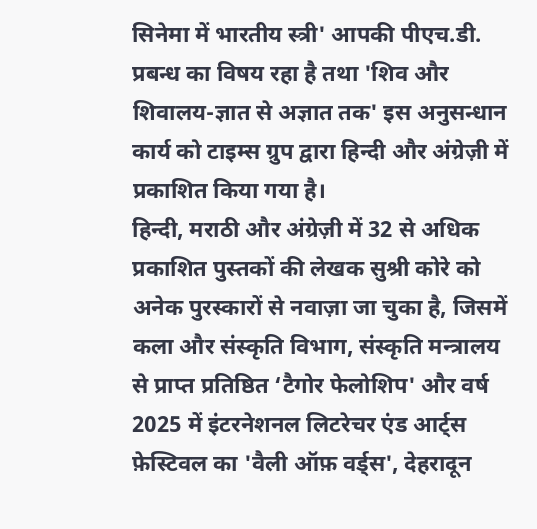सिनेमा में भारतीय स्त्री' आपकी पीएच.डी. प्रबन्ध का विषय रहा है तथा 'शिव और शिवालय-ज्ञात से अज्ञात तक' इस अनुसन्धान कार्य को टाइम्स ग्रुप द्वारा हिन्दी और अंग्रेज़ी में प्रकाशित किया गया है।
हिन्दी, मराठी और अंग्रेज़ी में 32 से अधिक प्रकाशित पुस्तकों की लेखक सुश्री कोरे को अनेक पुरस्कारों से नवाज़ा जा चुका है, जिसमें कला और संस्कृति विभाग, संस्कृति मन्त्रालय से प्राप्त प्रतिष्ठित ‘टैगोर फेलोशिप' और वर्ष 2025 में इंटरनेशनल लिटरेचर एंड आर्ट्स फ़ेस्टिवल का 'वैली ऑफ़ वर्ड्स', देहरादून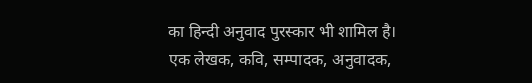का हिन्दी अनुवाद पुरस्कार भी शामिल है।
एक लेखक, कवि, सम्पादक, अनुवादक,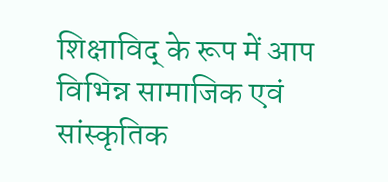शिक्षाविद् के रूप में आप विभिन्न सामाजिक एवं सांस्कृतिक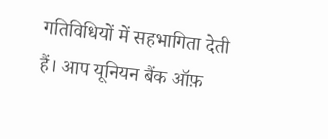गतिविधियों में सहभागिता देती हैं। आप यूनियन बैंक ऑफ़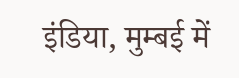इंडिया, मुम्बई में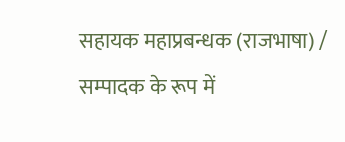सहायक महाप्रबन्धक (राजभाषा) / सम्पादक के रूप में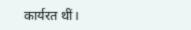कार्यरत थीं।